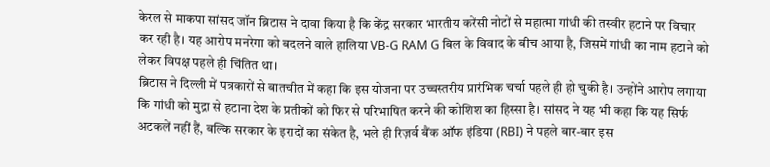केरल से माकपा सांसद जॉन ब्रिटास ने दावा किया है कि केंद्र सरकार भारतीय करेंसी नोटों से महात्मा गांधी की तस्वीर हटाने पर विचार कर रही है। यह आरोप मनरेगा को बदलने वाले हालिया VB-G RAM G बिल के विवाद के बीच आया है, जिसमें गांधी का नाम हटाने को लेकर विपक्ष पहले ही चिंतित था।
ब्रिटास ने दिल्ली में पत्रकारों से बातचीत में कहा कि इस योजना पर उच्चस्तरीय प्रारंभिक चर्चा पहले ही हो चुकी है। उन्होंने आरोप लगाया कि गांधी को मुद्रा से हटाना देश के प्रतीकों को फिर से परिभाषित करने की कोशिश का हिस्सा है। सांसद ने यह भी कहा कि यह सिर्फ अटकलें नहीं हैं, बल्कि सरकार के इरादों का संकेत है, भले ही रिज़र्व बैंक ऑफ इंडिया (RBI) ने पहले बार-बार इस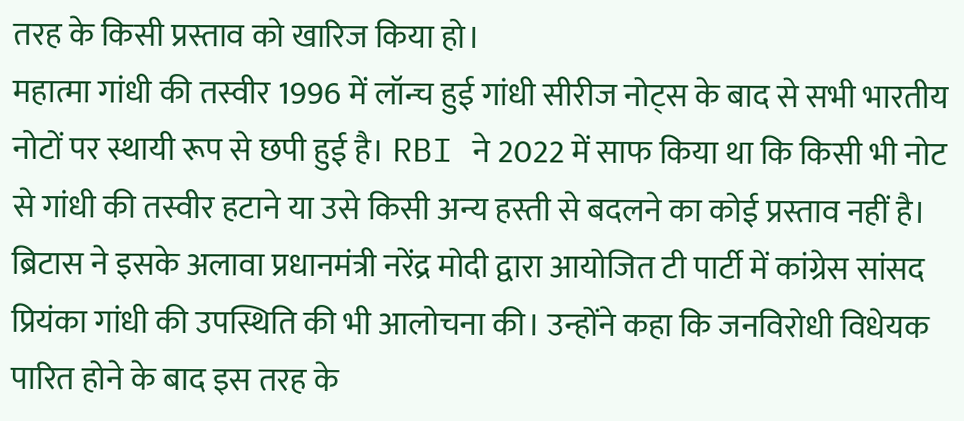तरह के किसी प्रस्ताव को खारिज किया हो।
महात्मा गांधी की तस्वीर 1996 में लॉन्च हुई गांधी सीरीज नोट्स के बाद से सभी भारतीय नोटों पर स्थायी रूप से छपी हुई है। RBI ने 2022 में साफ किया था कि किसी भी नोट से गांधी की तस्वीर हटाने या उसे किसी अन्य हस्ती से बदलने का कोई प्रस्ताव नहीं है।
ब्रिटास ने इसके अलावा प्रधानमंत्री नरेंद्र मोदी द्वारा आयोजित टी पार्टी में कांग्रेस सांसद प्रियंका गांधी की उपस्थिति की भी आलोचना की। उन्होंने कहा कि जनविरोधी विधेयक पारित होने के बाद इस तरह के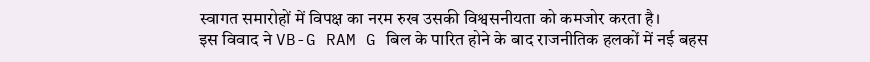स्वागत समारोहों में विपक्ष का नरम रुख उसकी विश्वसनीयता को कमजोर करता है।
इस विवाद ने VB-G RAM G बिल के पारित होने के बाद राजनीतिक हलकों में नई बहस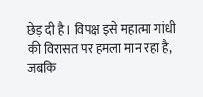छेड़ दी है। विपक्ष इसे महात्मा गांधी की विरासत पर हमला मान रहा है, जबकि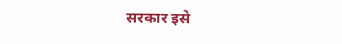सरकार इसे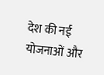देश की नई योजनाओं और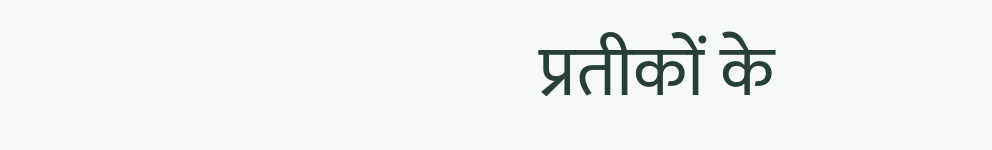प्रतीकों के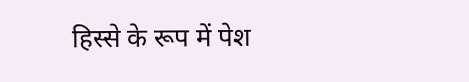हिस्से के रूप में पेश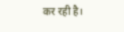कर रही है।